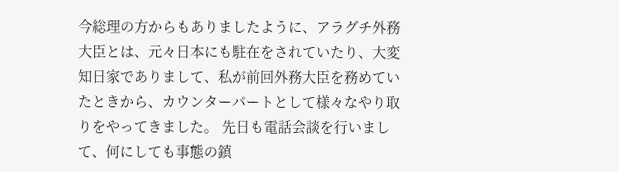今総理の方からもありましたように、アラグチ外務大臣とは、元々日本にも駐在をされていたり、大変知日家でありまして、私が前回外務大臣を務めていたときから、カウンターパートとして様々なやり取りをやってきました。 先日も電話会談を行いまして、何にしても事態の鎮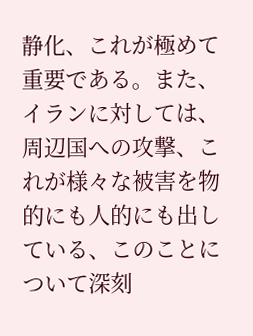静化、これが極めて重要である。また、イランに対しては、周辺国への攻撃、これが様々な被害を物的にも人的にも出している、このことについて深刻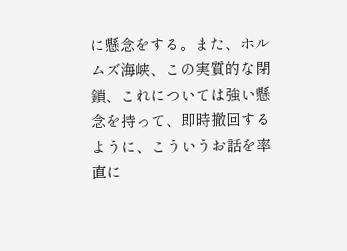に懸念をする。また、ホルムズ海峡、この実質的な閉鎖、これについては強い懸念を持って、即時撤回するように、こういうお話を率直に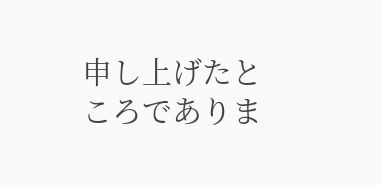申し上げたところでありま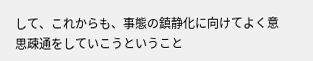して、これからも、事態の鎮静化に向けてよく意思疎通をしていこうということ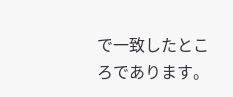で一致したところであります。